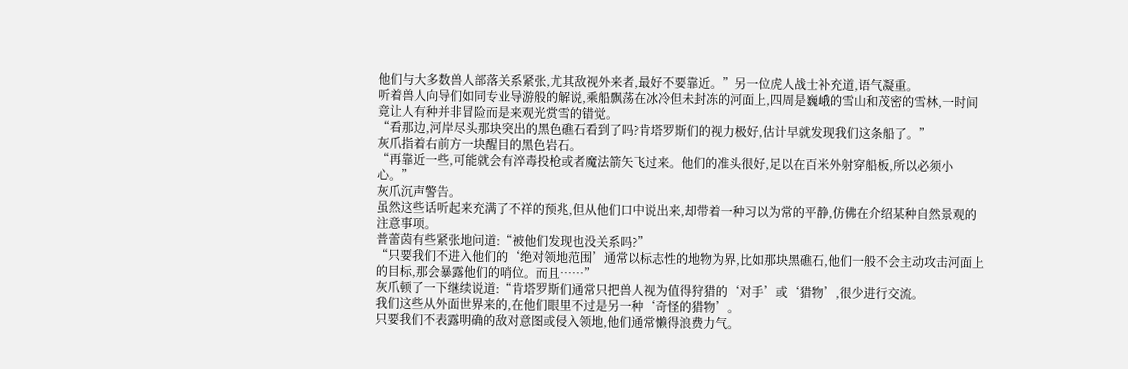他们与大多数兽人部落关系紧张,尤其敌视外来者,最好不要靠近。”另一位虎人战士补充道,语气凝重。
听着兽人向导们如同专业导游般的解说,乘船飘荡在冰冷但未封冻的河面上,四周是巍峨的雪山和茂密的雪林,一时间竟让人有种并非冒险而是来观光赏雪的错觉。
“看那边,河岸尽头那块突出的黑色礁石看到了吗?肯塔罗斯们的视力极好,估计早就发现我们这条船了。”
灰爪指着右前方一块醒目的黑色岩石。
“再靠近一些,可能就会有淬毒投枪或者魔法箭矢飞过来。他们的准头很好,足以在百米外射穿船板,所以必须小心。”
灰爪沉声警告。
虽然这些话听起来充满了不祥的预兆,但从他们口中说出来,却带着一种习以为常的平静,仿佛在介绍某种自然景观的注意事项。
普蕾茵有些紧张地问道:“被他们发现也没关系吗?”
“只要我们不进入他们的‘绝对领地范围’通常以标志性的地物为界,比如那块黑礁石,他们一般不会主动攻击河面上的目标,那会暴露他们的哨位。而且……”
灰爪顿了一下继续说道:“肯塔罗斯们通常只把兽人视为值得狩猎的‘对手’或‘猎物’,很少进行交流。
我们这些从外面世界来的,在他们眼里不过是另一种‘奇怪的猎物’。
只要我们不表露明确的敌对意图或侵入领地,他们通常懒得浪费力气。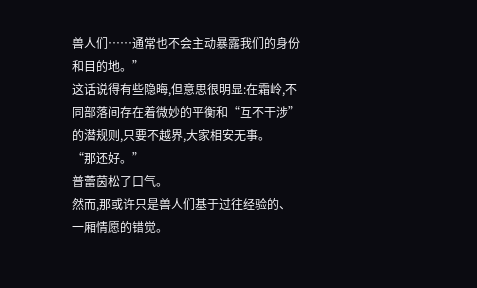兽人们……通常也不会主动暴露我们的身份和目的地。”
这话说得有些隐晦,但意思很明显:在霜岭,不同部落间存在着微妙的平衡和“互不干涉”的潜规则,只要不越界,大家相安无事。
“那还好。”
普蕾茵松了口气。
然而,那或许只是兽人们基于过往经验的、一厢情愿的错觉。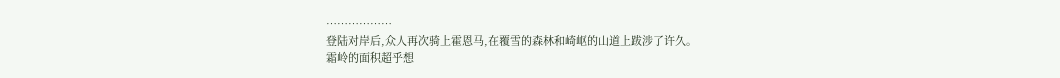………………
登陆对岸后,众人再次骑上霍恩马,在覆雪的森林和崎岖的山道上跋涉了许久。
霜岭的面积超乎想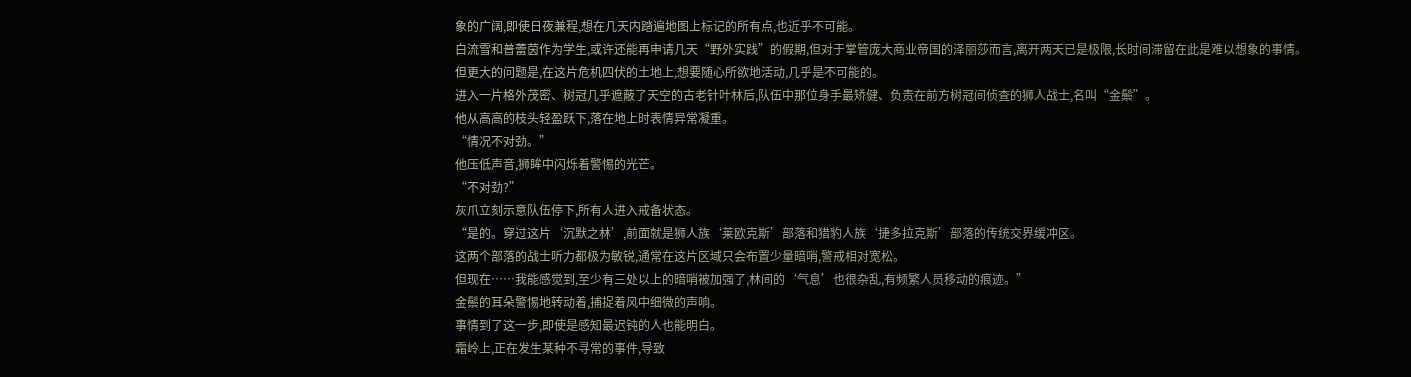象的广阔,即使日夜兼程,想在几天内踏遍地图上标记的所有点,也近乎不可能。
白流雪和普蕾茵作为学生,或许还能再申请几天“野外实践”的假期,但对于掌管庞大商业帝国的泽丽莎而言,离开两天已是极限,长时间滞留在此是难以想象的事情。
但更大的问题是,在这片危机四伏的土地上,想要随心所欲地活动,几乎是不可能的。
进入一片格外茂密、树冠几乎遮蔽了天空的古老针叶林后,队伍中那位身手最矫健、负责在前方树冠间侦查的狮人战士,名叫“金鬃”。
他从高高的枝头轻盈跃下,落在地上时表情异常凝重。
“情况不对劲。”
他压低声音,狮眸中闪烁着警惕的光芒。
“不对劲?”
灰爪立刻示意队伍停下,所有人进入戒备状态。
“是的。穿过这片‘沉默之林’,前面就是狮人族‘莱欧克斯’部落和猎豹人族‘捷多拉克斯’部落的传统交界缓冲区。
这两个部落的战士听力都极为敏锐,通常在这片区域只会布置少量暗哨,警戒相对宽松。
但现在……我能感觉到,至少有三处以上的暗哨被加强了,林间的‘气息’也很杂乱,有频繁人员移动的痕迹。”
金鬃的耳朵警惕地转动着,捕捉着风中细微的声响。
事情到了这一步,即使是感知最迟钝的人也能明白。
霜岭上,正在发生某种不寻常的事件,导致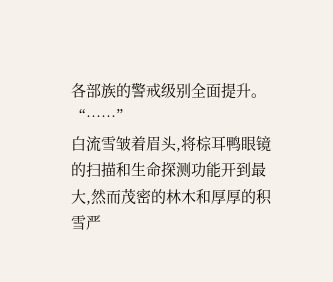各部族的警戒级别全面提升。
“……”
白流雪皱着眉头,将棕耳鸭眼镜的扫描和生命探测功能开到最大,然而茂密的林木和厚厚的积雪严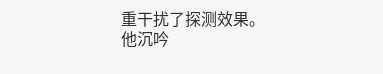重干扰了探测效果。
他沉吟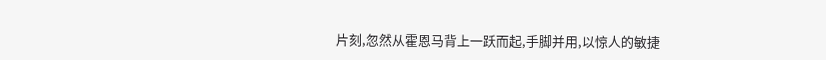片刻,忽然从霍恩马背上一跃而起,手脚并用,以惊人的敏捷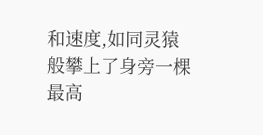和速度,如同灵猿般攀上了身旁一棵最高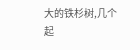大的铁杉树,几个起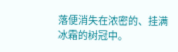落便消失在浓密的、挂满冰霜的树冠中。